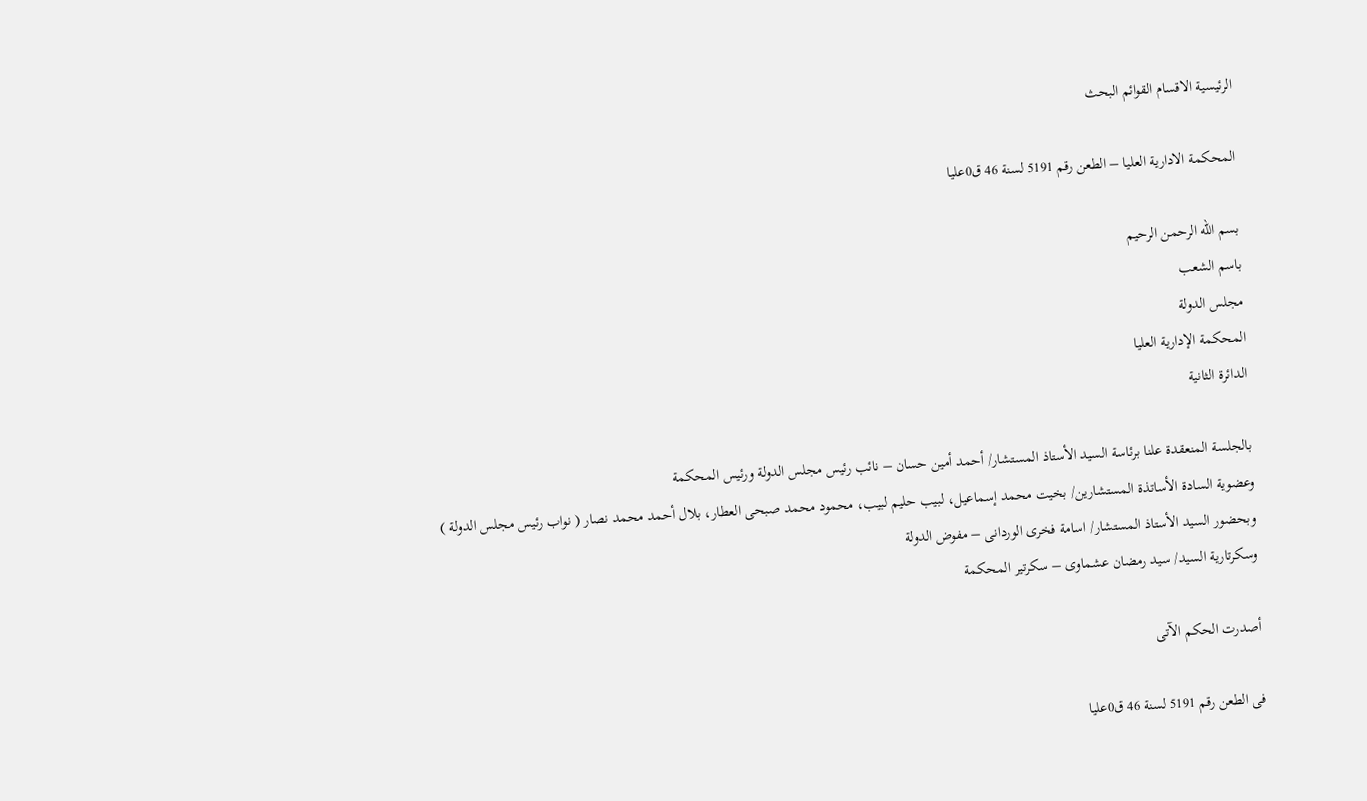الرئيسية الاقسام القوائم البحث

المحكمة الادارية العليا – الطعن رقم 5191 لسنة 46 ق0عليا

بسم الله الرحمن الرحيم
باسم الشعب
مجلس الدولة
المحكمة الإدارية العليا
الدائرة الثانية

بالجلسة المنعقدة علنا برئاسة السيد الأستاذ المستشار/ أحمد أمين حسان – نائب رئيس مجلس الدولة ورئيس المحكمة
وعضوية السادة الأساتذة المستشارين/ بخيت محمد إسماعيل، لبيب حليم لبيب، محمود محمد صبحى العطار، بلال أحمد محمد نصار ( نواب رئيس مجلس الدولة )
وبحضور السيد الأستاذ المستشار/ اسامة فخرى الوردانى – مفوض الدولة
وسكرتارية السيد/ سيد رمضان عشماوى – سكرتير المحكمة

أصدرت الحكم الآتى

فى الطعن رقم 5191 لسنة 46 ق0عليا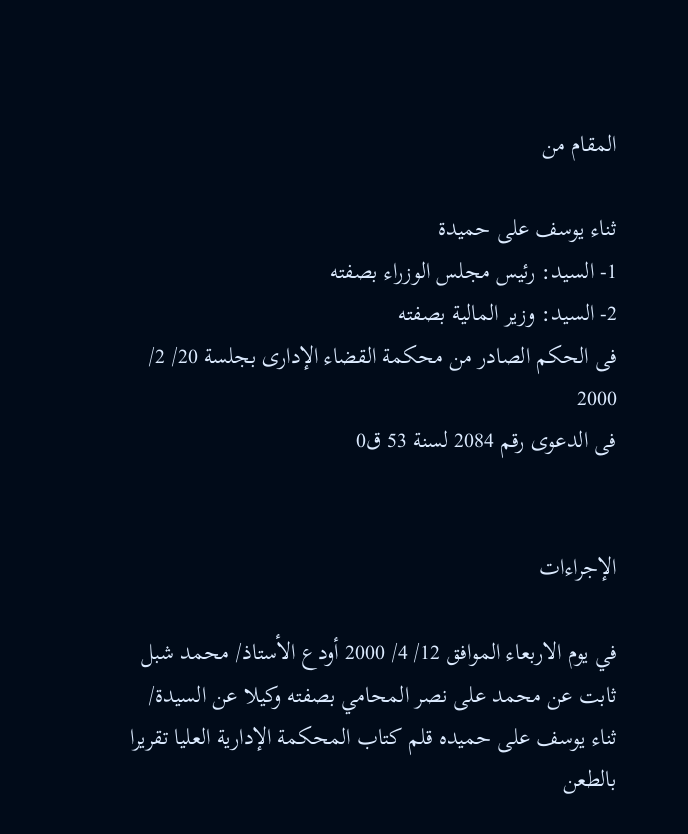المقام من

ثناء يوسف على حميدة
1- السيد: رئيس مجلس الوزراء بصفته
2- السيد: وزير المالية بصفته
فى الحكم الصادر من محكمة القضاء الإدارى بجلسة 20/ 2/ 2000
فى الدعوى رقم 2084 لسنة 53 ق0


الإجراءات

في يوم الاربعاء الموافق 12/ 4/ 2000 أودع الأستاذ/ محمد شبل ثابت عن محمد على نصر المحامي بصفته وكيلا عن السيدة/ ثناء يوسف على حميده قلم كتاب المحكمة الإدارية العليا تقريرا بالطعن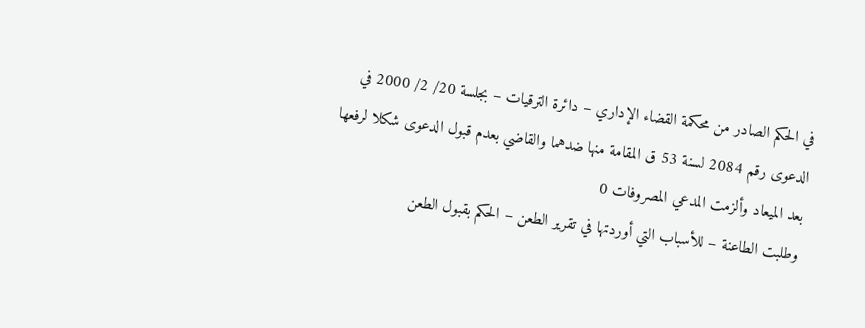في الحكم الصادر من محكمة القضاء الإداري – دائرة الترقيات – بجلسة 20/ 2/ 2000 في الدعوى رقم 2084 لسنة 53 ق المقامة منها ضدهما والقاضي بعدم قبول الدعوى شكلا لرفعها بعد الميعاد وألزمت المدعي المصروفات 0
وطلبت الطاعنة – للأسباب التي أوردتها في تقرير الطعن – الحكم بقبول الطعن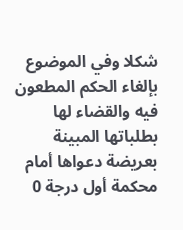شكلا وفي الموضوع بإلغاء الحكم المطعون فيه والقضاء لها بطلباتها المبينة بعريضة دعواها أمام محكمة أول درجة 0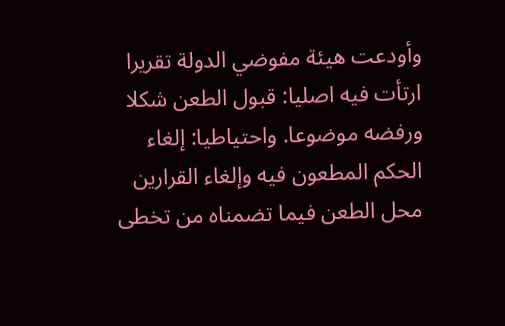وأودعت هيئة مفوضي الدولة تقريرا ارتأت فيه اصليا: قبول الطعن شكلا ورفضه موضوعا. واحتياطيا: إلغاء الحكم المطعون فيه وإلغاء القرارين محل الطعن فيما تضمناه من تخطى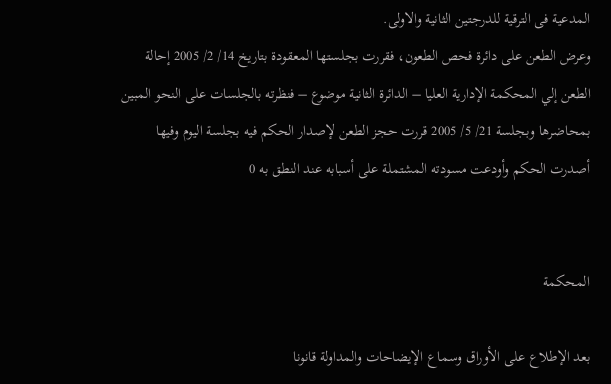المدعية فى الترقية للدرجتين الثانية والاولى.
وعرض الطعن على دائرة فحص الطعون، فقررت بجلستها المعقودة بتاريخ 14/ 2/ 2005 إحالة الطعن إلي المحكمة الإدارية العليا – الدائرة الثانية موضوع – فنظرته بالجلسات على النحو المبين بمحاضرها وبجلسة 21/ 5/ 2005 قررت حجز الطعن لإصدار الحكم فيه بجلسة اليوم وفيها أصدرت الحكم وأودعت مسودته المشتملة على أسبابه عند النطق به 0


المحكمة

بعد الإطلاع على الأوراق وسماع الإيضاحات والمداولة قانونا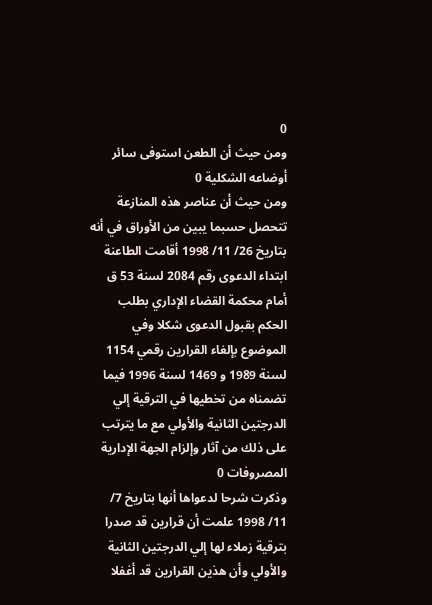0
ومن حيث أن الطعن استوفى سائر أوضاعه الشكلية 0
ومن حيث أن عناصر هذه المنازعة تتحصل حسبما يبين من الأوراق في أنه بتاريخ 26/ 11/ 1998 أقامت الطاعنة ابتداء الدعوى رقم 2084 لسنة 53 ق أمام محكمة القضاء الإداري بطلب الحكم بقبول الدعوى شكلا وفي الموضوع بإلغاء القرارين رقمي 1154 لسنة 1989 و 1469 لسنة 1996 فيما تضمناه من تخطيها في الترقية إلي الدرجتين الثانية والأولي مع ما يترتب على ذلك من آثار وإلزام الجهة الإدارية المصروفات 0
وذكرت شرحا لدعواها أنها بتاريخ 7/ 11/ 1998 علمت أن قرارين قد صدرا بترقية زملاء لها إلي الدرجتين الثانية والأولي وأن هذين القرارين قد أغفلا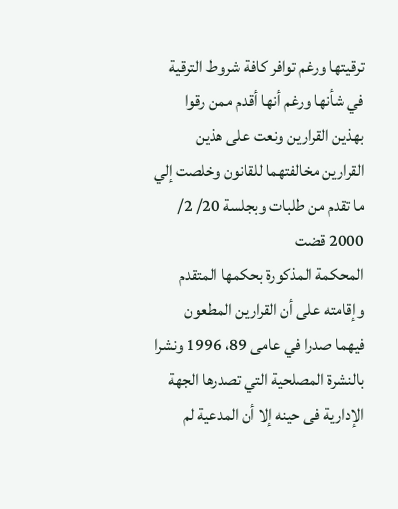ترقيتها ورغم توافر كافة شروط الترقية في شأنها ورغم أنها أقدم ممن رقوا بهذين القرارين ونعت على هذين القرارين مخالفتهما للقانون وخلصت إلي ما تقدم من طلبات وبجلسة 20/ 2/ 2000 قضت
المحكمة المذكورة بحكمها المتقدم وإقامته على أن القرارين المطعون فيهما صدرا في عامى 89، 1996 ونشرا بالنشرة المصلحية التي تصدرها الجهة الإدارية فى حينه إلا أن المدعية لم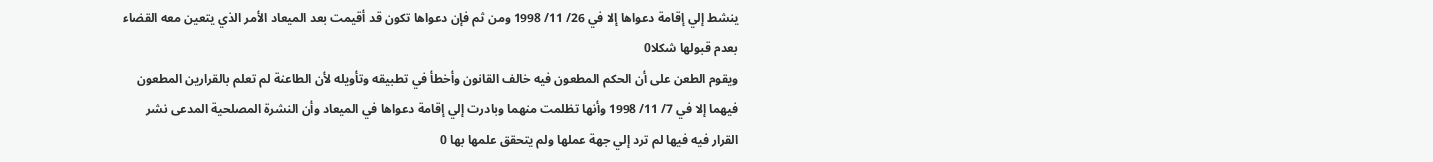ينشط إلي إقامة دعواها إلا في 26/ 11/ 1998 ومن ثم فإن دعواها تكون قد أقيمت بعد الميعاد الأمر الذي يتعين معه القضاء بعدم قبولها شكلا0
ويقوم الطعن على أن الحكم المطعون فيه خالف القانون وأخطأ في تطبيقه وتأويله لأن الطاعنة لم تعلم بالقرارين المطعون فيهما إلا في 7/ 11/ 1998 وأنها تظلمت منهما وبادرت إلي إقامة دعواها في الميعاد وأن النشرة المصلحية المدعى نشر القرار فيه فيها لم ترد إلي جهة عملها ولم يتحقق علمها بها 0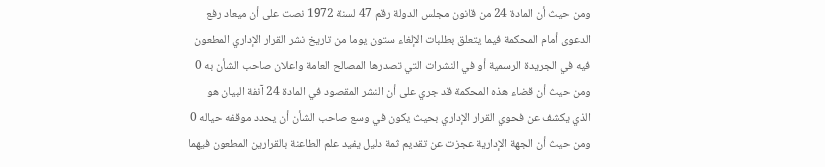ومن حيث أن المادة 24 من قانون مجلس الدولة رقم 47 لسنة 1972 نصت على أن ميعاد رفع الدعوى أمام المحكمة فيما يتعلق بطلبات الإلغاء ستون يوما من تاريخ نشر القرار الإداري المطعون فيه في الجريدة الرسمية أو في النشرات التي تصدرها المصالح العامة واعلان صاحب الشأن به 0
ومن حيث أن قضاء هذه المحكمة قد جري على أن النشر المقصود في المادة 24 آنفة البيان هو الذي يكشف عن فحوي القرار الإداري بحيث يكون في وسع صاحب الشأن أن يحدد موقفه حياله 0
ومن حيث أن الجهة الإدارية عجزت عن تقديم ثمة دليل يفيد علم الطاعنة بالقرارين المطعون فيهما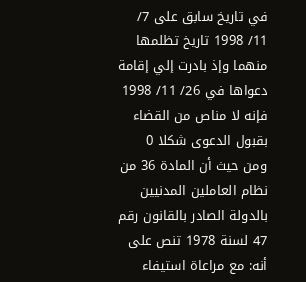في تاريخ سابق على 7/ 11/ 1998 تاريخ تظلمها منهما وإذ بادرت إلي إقامة دعواها في 26/ 11/ 1998 فإنه لا مناص من القضاء بقبول الدعوى شكلا 0
ومن حيث أن المادة 36 من نظام العاملين المدنيين بالدولة الصادر بالقانون رقم 47 لسنة 1978 تنص على أنه: مع مراعاة استيفاء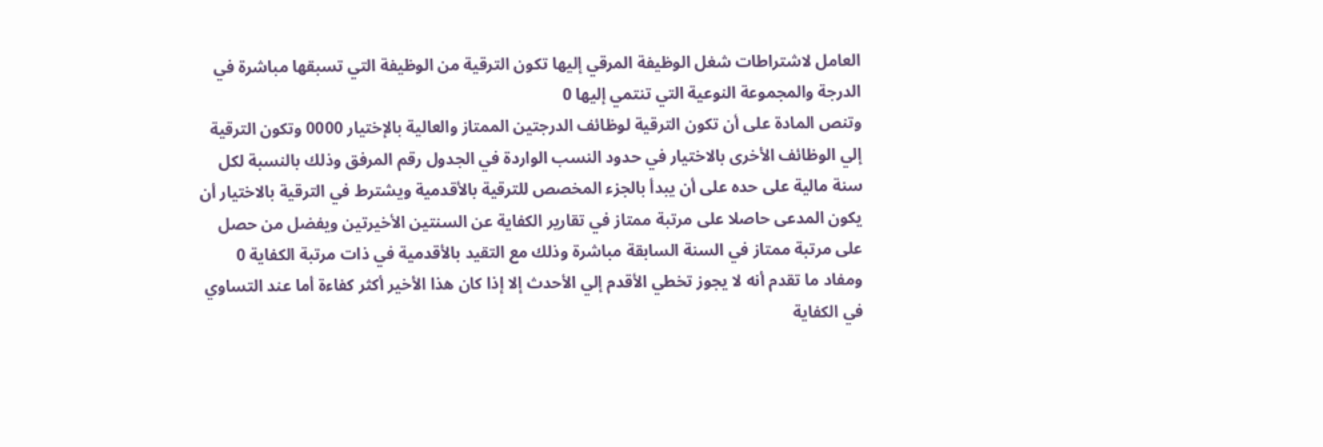العامل لاشتراطات شغل الوظيفة المرقي إليها تكون الترقية من الوظيفة التي تسبقها مباشرة في الدرجة والمجموعة النوعية التي تنتمي إليها 0
وتنص المادة على أن تكون الترقية لوظائف الدرجتين الممتاز والعالية بالإختيار 0000 وتكون الترقية إلي الوظائف الأخرى بالاختيار في حدود النسب الواردة في الجدول رقم المرفق وذلك بالنسبة لكل سنة مالية على حده على أن يبدأ بالجزء المخصص للترقية بالأقدمية ويشترط في الترقية بالاختيار أن يكون المدعى حاصلا على مرتبة ممتاز في تقارير الكفاية عن السنتين الأخيرتين ويفضل من حصل على مرتبة ممتاز في السنة السابقة مباشرة وذلك مع التقيد بالأقدمية في ذات مرتبة الكفاية 0
ومفاد ما تقدم أنه لا يجوز تخطي الأقدم إلي الأحدث إلا إذا كان هذا الأخير أكثر كفاءة أما عند التساوي في الكفاية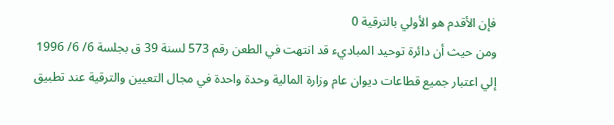فإن الأقدم هو الأولي بالترقية 0
ومن حيث أن دائرة توحيد المباديء قد انتهت في الطعن رقم 573 لسنة 39 ق بجلسة 6/ 6/ 1996 إلي اعتبار جميع قطاعات ديوان عام وزارة المالية وحدة واحدة في مجال التعيين والترقية عند تطبيق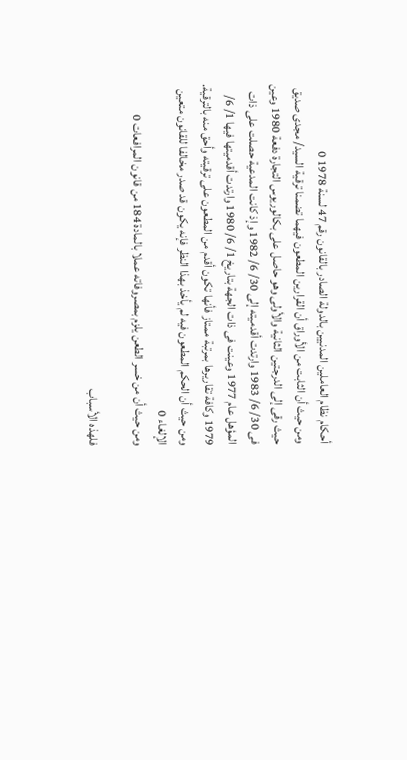أحكام نظام العاملين المدنيين بالدولة الصادر بالقانون رقم 47 لسنة 1978 0
ومن حيث أن الثابت من الأوراق أن القرارين المطعون فيهما تضمنا ترقية السيد/ مجدى صديق حيث رقى إلى الدرجتين الثانية والأولى وهو حاصل على بكالوريوس التجارة دفعة 1980 وعين فى 30/ 6/ 1983 وارتدت أقدميته إلى 30/ 6/ 1982 وإذ كانت المدعية حصلت على ذات المؤهل عام 1977 وعينت فى ذات الجهة بتاريخ 1/ 6/ 1980 وارتدت أقدميتها فيها 1/ 6/ 1979 وكافة تقاريرها بمرتبة ممتاز فأنها تكون أقدم من المطعون على ترقيته وأحق منه بالترقية.
ومن حيث أن الحكم المطعون فيه لم يأخذ بهذا النظر فإنه يكون قد صدر مخالفا للقانون متعين الإلغاء 0
ومن حيث أن من خسر الطعن يلزم بمصروفاته عملا بالمادة 184 من قانون المرافعات 0

فلهذه الأسباب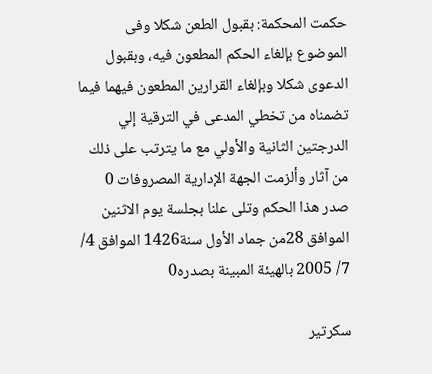حكمت المحكمة: بقبول الطعن شكلا وفى الموضوع بإلغاء الحكم المطعون فيه، وبقبول الدعوى شكلا وبإلغاء القرارين المطعون فيهما فيما تضمناه من تخطي المدعى في الترقية إلي الدرجتين الثانية والأولي مع ما يترتب على ذلك من آثار وألزمت الجهة الإدارية المصروفات 0
صدر هذا الحكم وتلى علنا بجلسة يوم الاثنين الموافق 28من جماد الأول سنة1426 الموافق 4/ 7/ 2005 بالهيئة المبينة بصدره0

سكرتير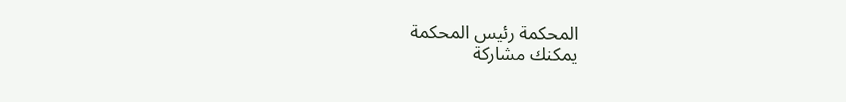المحكمة رئيس المحكمة
يمكنك مشاركة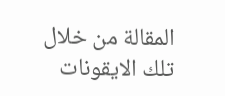المقالة من خلال تلك الايقونات